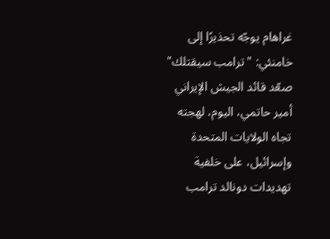غراهام يوجّه تحذيرًا إلى خامنئي: "ترامب سيقتلك"
صعّد قائد الجيش الإيراني أمير حاتمي، اليوم، لهجته تجاه الولايات المتحدة وإسرائيل، على خلفية تهديدات دونالد ترامب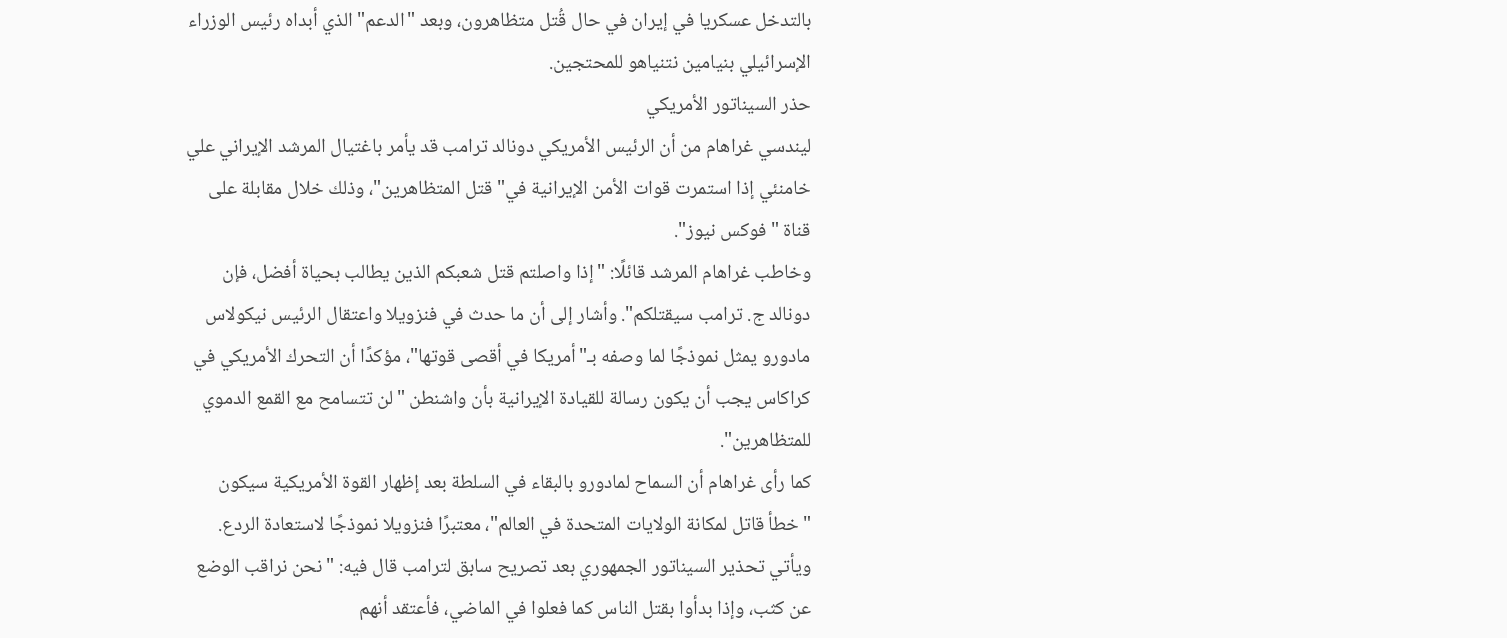بالتدخل عسكريا في إيران في حال قُتل متظاهرون، وبعد "الدعم" الذي أبداه رئيس الوزراء الإسرائيلي بنيامين نتنياهو للمحتجين.
حذر السيناتور الأمريكي
ليندسي غراهام من أن الرئيس الأمريكي دونالد ترامب قد يأمر باغتيال المرشد الإيراني علي خامنئي إذا استمرت قوات الأمن الإيرانية في" قتل المتظاهرين"، وذلك خلال مقابلة على قناة "فوكس نيوز".
وخاطب غراهام المرشد قائلًا: "إذا واصلتم قتل شعبكم الذين يطالب بحياة أفضل، فإن دونالد ج. ترامب سيقتلكم". وأشار إلى أن ما حدث في فنزويلا واعتقال الرئيس نيكولاس مادورو يمثل نموذجًا لما وصفه بـ"أمريكا في أقصى قوتها"، مؤكدًا أن التحرك الأمريكي في كراكاس يجب أن يكون رسالة للقيادة الإيرانية بأن واشنطن "لن تتسامح مع القمع الدموي للمتظاهرين".
كما رأى غراهام أن السماح لمادورو بالبقاء في السلطة بعد إظهار القوة الأمريكية سيكون "خطأ قاتل لمكانة الولايات المتحدة في العالم"، معتبرًا فنزويلا نموذجًا لاستعادة الردع.
ويأتي تحذير السيناتور الجمهوري بعد تصريح سابق لترامب قال فيه: "نحن نراقب الوضع عن كثب، وإذا بدأوا بقتل الناس كما فعلوا في الماضي، فأعتقد أنهم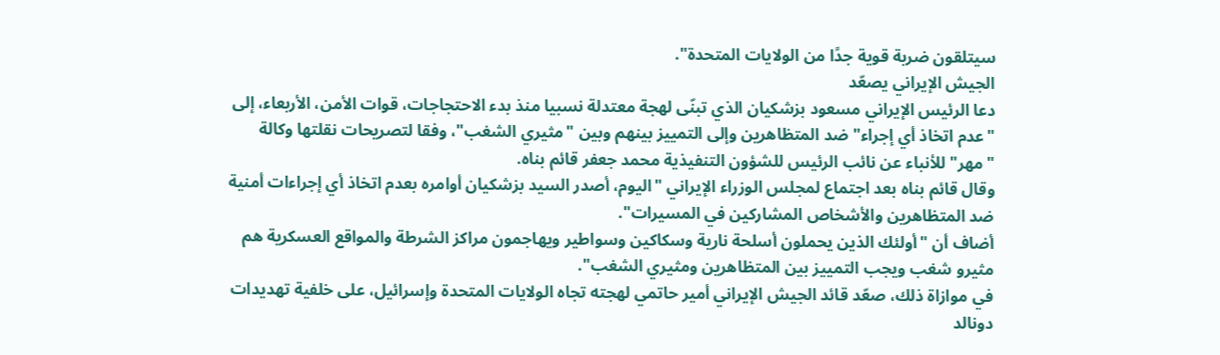سيتلقون ضربة قوية جدًا من الولايات المتحدة".
الجيش الإيراني يصعّد
دعا الرئيس الإيراني مسعود بزشكيان الذي تبنّى لهجة معتدلة نسبيا منذ بدء الاحتجاجات، قوات الأمن، الأربعاء، إلى "عدم اتخاذ أي إجراء" ضد المتظاهرين وإلى التمييز بينهم وبين "مثيري الشغب"، وفقا لتصريحات نقلتها وكالة "مهر" للأنباء عن نائب الرئيس للشؤون التنفيذية محمد جعفر قائم بناه.
وقال قائم بناه بعد اجتماع لمجلس الوزراء الإيراني "اليوم، أصدر السيد بزشكيان أوامره بعدم اتخاذ أي إجراءات أمنية ضد المتظاهرين والأشخاص المشاركين في المسيرات".
أضاف أن "أولئك الذين يحملون أسلحة نارية وسكاكين وسواطير ويهاجمون مراكز الشرطة والمواقع العسكرية هم مثيرو شغب ويجب التمييز بين المتظاهرين ومثيري الشغب".
في موازاة ذلك، صعّد قائد الجيش الإيراني أمير حاتمي لهجته تجاه الولايات المتحدة وإسرائيل، على خلفية تهديدات دونالد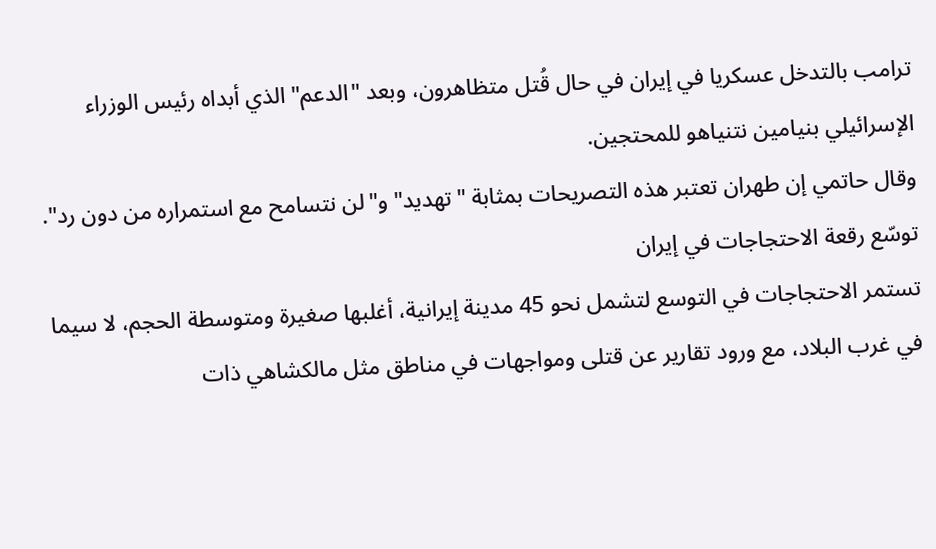ترامب بالتدخل عسكريا في إيران في حال قُتل متظاهرون، وبعد "الدعم" الذي أبداه رئيس الوزراء الإسرائيلي بنيامين نتنياهو للمحتجين.
وقال حاتمي إن طهران تعتبر هذه التصريحات بمثابة "تهديد" و"لن نتسامح مع استمراره من دون رد".
توسّع رقعة الاحتجاجات في إيران
تستمر الاحتجاجات في التوسع لتشمل نحو 45 مدينة إيرانية، أغلبها صغيرة ومتوسطة الحجم، لا سيما في غرب البلاد، مع ورود تقارير عن قتلى ومواجهات في مناطق مثل مالكشاهي ذات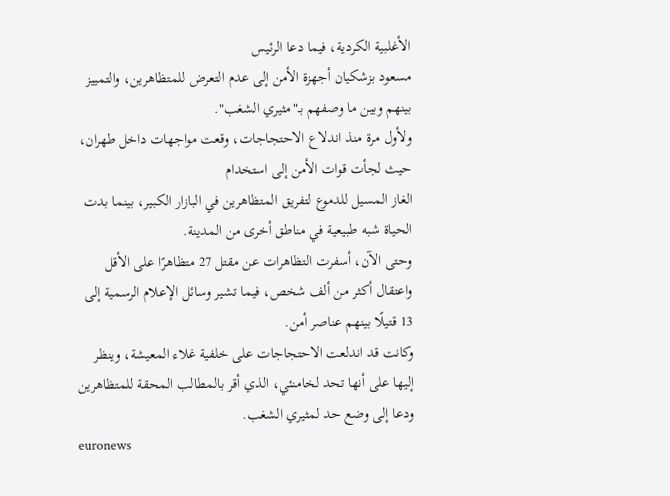الأغلبية الكردية، فيما دعا الرئيس
مسعود بزشكيان أجهزة الأمن إلى عدم التعرض للمتظاهرين، والتمييز بينهم وبين ما وصفهم بـ"مثيري الشغب".
ولأول مرة منذ اندلاع الاحتجاجات، وقعت مواجهات داخل طهران، حيث لجأت قوات الأمن إلى استخدام
الغاز المسيل للدموع لتفريق المتظاهرين في البازار الكبير، بينما بدت الحياة شبه طبيعية في مناطق أخرى من المدينة.
وحتى الآن، أسفرت التظاهرات عن مقتل 27 متظاهرًا على الأقل واعتقال أكثر من ألف شخص، فيما تشير وسائل الإعلام الرسمية إلى 13 قتيلًا بينهم عناصر أمن.
وكانت قد اندلعت الاحتجاجات على خلفية غلاء المعيشة، وينظر إليها على أنها تحد لخامنئي، الذي أقر بالمطالب المحقة للمتظاهرين ودعا إلى وضع حد لمثيري الشغب.
euronews